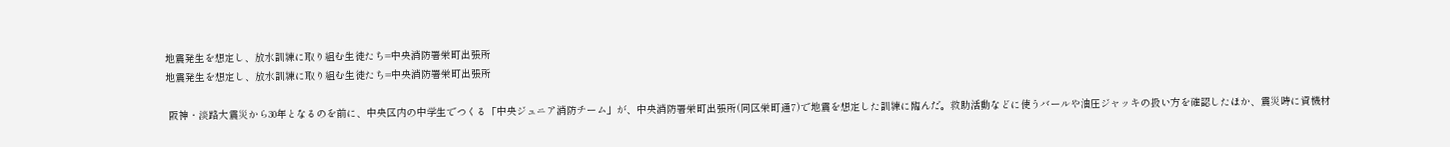地震発生を想定し、放水訓練に取り組む生徒たち=中央消防署栄町出張所
地震発生を想定し、放水訓練に取り組む生徒たち=中央消防署栄町出張所

 阪神・淡路大震災から30年となるのを前に、中央区内の中学生でつくる「中央ジュニア消防チーム」が、中央消防署栄町出張所(同区栄町通7)で地震を想定した訓練に臨んだ。救助活動などに使うバールや油圧ジャッキの扱い方を確認したほか、震災時に資機材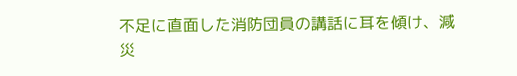不足に直面した消防団員の講話に耳を傾け、減災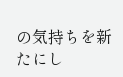の気持ちを新たにし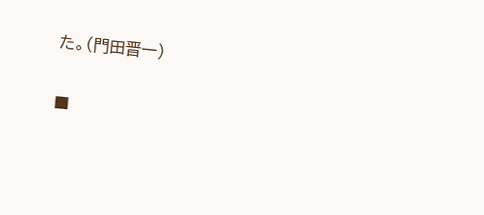た。(門田晋一)

■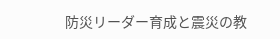防災リーダー育成と震災の教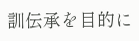訓伝承を目的に